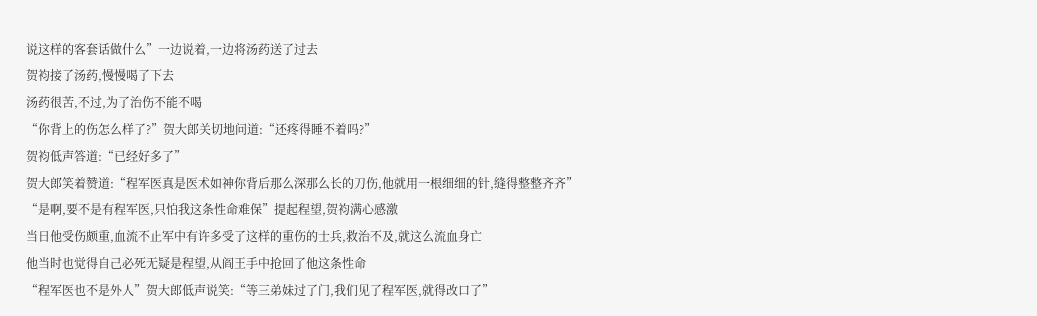说这样的客套话做什么”一边说着,一边将汤药送了过去
贺袀接了汤药,慢慢喝了下去
汤药很苦,不过,为了治伤不能不喝
“你背上的伤怎么样了?”贺大郎关切地问道:“还疼得睡不着吗?”
贺袀低声答道:“已经好多了”
贺大郎笑着赞道:“程军医真是医术如神你背后那么深那么长的刀伤,他就用一根细细的针,缝得整整齐齐”
“是啊,要不是有程军医,只怕我这条性命难保”提起程望,贺袀满心感激
当日他受伤颇重,血流不止军中有许多受了这样的重伤的士兵,救治不及,就这么流血身亡
他当时也觉得自己必死无疑是程望,从阎王手中抢回了他这条性命
“程军医也不是外人”贺大郎低声说笑:“等三弟妹过了门,我们见了程军医,就得改口了”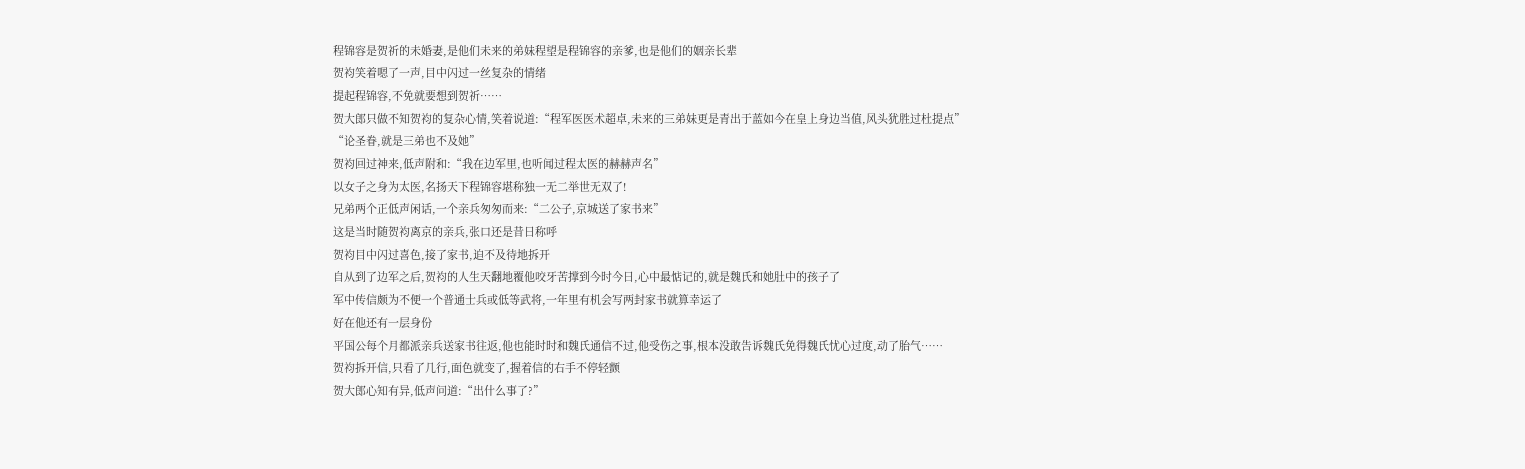程锦容是贺祈的未婚妻,是他们未来的弟妹程望是程锦容的亲爹,也是他们的姻亲长辈
贺袀笑着嗯了一声,目中闪过一丝复杂的情绪
提起程锦容,不免就要想到贺祈……
贺大郎只做不知贺袀的复杂心情,笑着说道:“程军医医术超卓,未来的三弟妹更是青出于蓝如今在皇上身边当值,风头犹胜过杜提点”
“论圣眷,就是三弟也不及她”
贺袀回过神来,低声附和:“我在边军里,也听闻过程太医的赫赫声名”
以女子之身为太医,名扬天下程锦容堪称独一无二举世无双了!
兄弟两个正低声闲话,一个亲兵匆匆而来:“二公子,京城送了家书来”
这是当时随贺袀离京的亲兵,张口还是昔日称呼
贺袀目中闪过喜色,接了家书,迫不及待地拆开
自从到了边军之后,贺袀的人生天翻地覆他咬牙苦撑到今时今日,心中最惦记的,就是魏氏和她肚中的孩子了
军中传信颇为不便一个普通士兵或低等武将,一年里有机会写两封家书就算幸运了
好在他还有一层身份
平国公每个月都派亲兵送家书往返,他也能时时和魏氏通信不过,他受伤之事,根本没敢告诉魏氏免得魏氏忧心过度,动了胎气……
贺袀拆开信,只看了几行,面色就变了,握着信的右手不停轻颤
贺大郎心知有异,低声问道:“出什么事了?”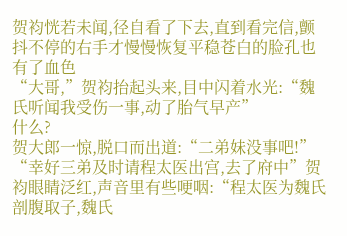贺袀恍若未闻,径自看了下去,直到看完信,颤抖不停的右手才慢慢恢复平稳苍白的脸孔也有了血色
“大哥,”贺袀抬起头来,目中闪着水光:“魏氏听闻我受伤一事,动了胎气早产”
什么?
贺大郎一惊,脱口而出道:“二弟妹没事吧!”
“幸好三弟及时请程太医出宫,去了府中”贺袀眼睛泛红,声音里有些哽咽:“程太医为魏氏剖腹取子,魏氏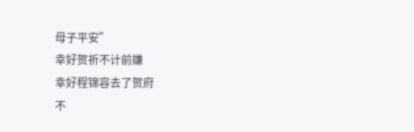母子平安”
幸好贺祈不计前嫌
幸好程锦容去了贺府
不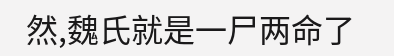然,魏氏就是一尸两命了